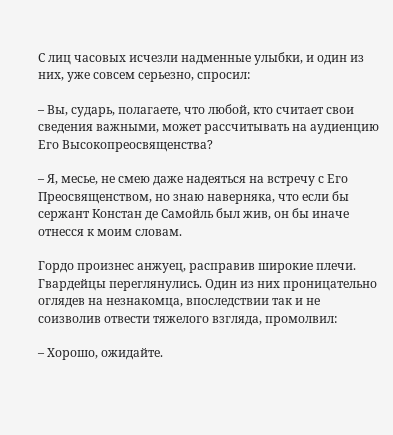С лиц часовых исчезли надменные улыбки, и один из них, уже совсем серьезно, спросил:

– Вы, сударь, полагаете, что любой, кто считает свои сведения важными, может рассчитывать на аудиенцию Его Высокопреосвященства?

– Я, месье, не смею даже надеяться на встречу с Его Преосвященством, но знаю наверняка, что если бы сержант Констан де Самойль был жив, он бы иначе отнесся к моим словам.

Гордо произнес анжуец, расправив широкие плечи. Гвардейцы переглянулись. Один из них проницательно оглядев на незнакомца, впоследствии так и не соизволив отвести тяжелого взгляда, промолвил:

– Хорошо, ожидайте.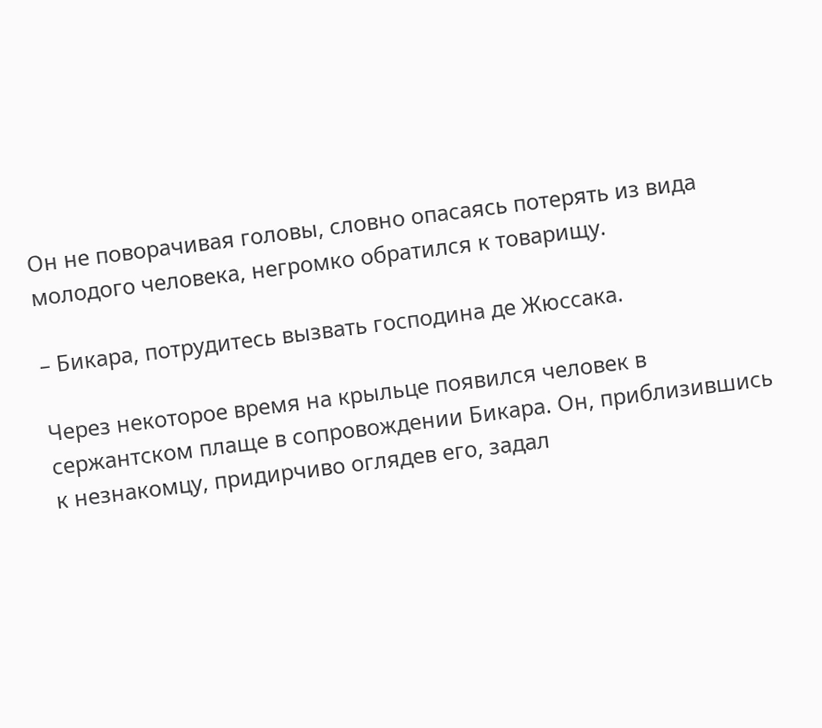Он не поворачивая головы, словно опасаясь потерять из вида молодого человека, негромко обратился к товарищу.

– Бикара, потрудитесь вызвать господина де Жюссака.

Через некоторое время на крыльце появился человек в сержантском плаще в сопровождении Бикара. Он, приблизившись к незнакомцу, придирчиво оглядев его, задал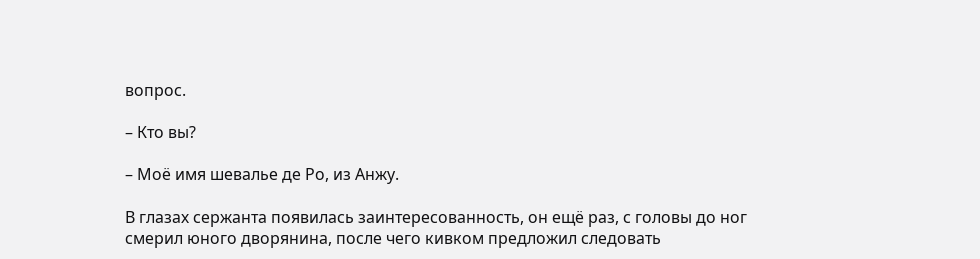вопрос.

– Кто вы?

– Моё имя шевалье де Ро, из Анжу.

В глазах сержанта появилась заинтересованность, он ещё раз, с головы до ног смерил юного дворянина, после чего кивком предложил следовать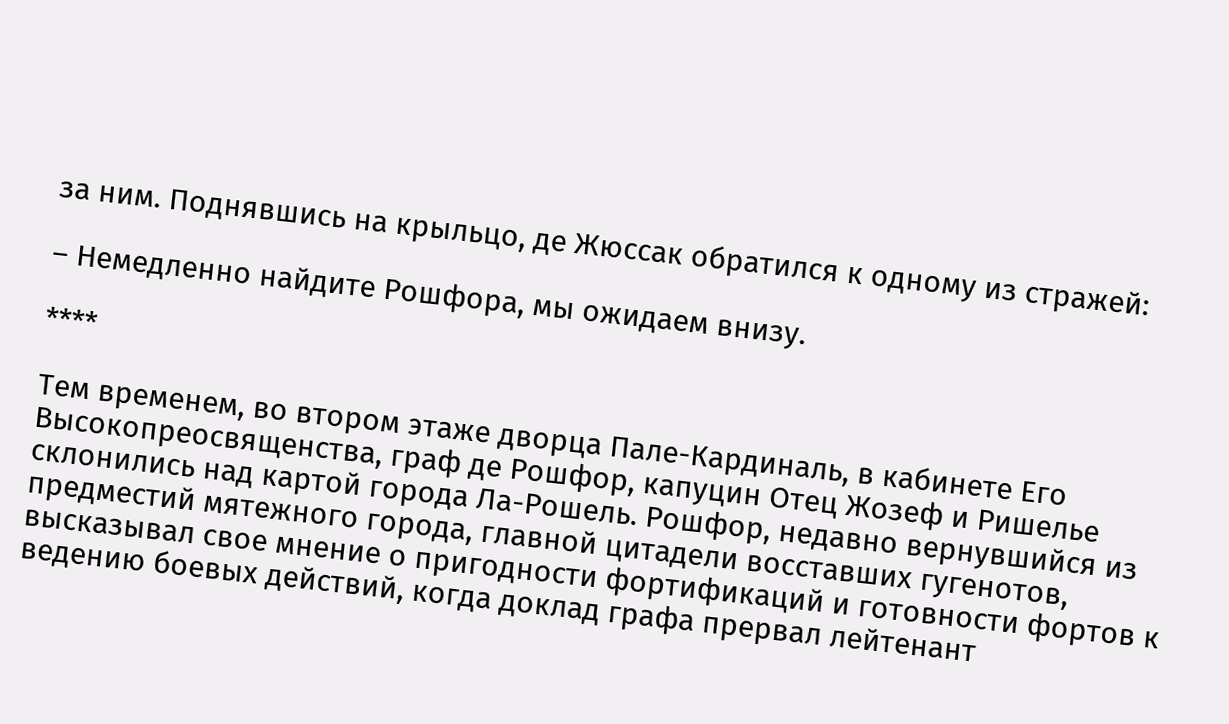за ним. Поднявшись на крыльцо, де Жюссак обратился к одному из стражей:

– Немедленно найдите Рошфора, мы ожидаем внизу.

****

Тем временем, во втором этаже дворца Пале-Кардиналь, в кабинете Его Высокопреосвященства, граф де Рошфор, капуцин Отец Жозеф и Ришелье склонились над картой города Ла-Рошель. Рошфор, недавно вернувшийся из предместий мятежного города, главной цитадели восставших гугенотов, высказывал свое мнение о пригодности фортификаций и готовности фортов к ведению боевых действий, когда доклад графа прервал лейтенант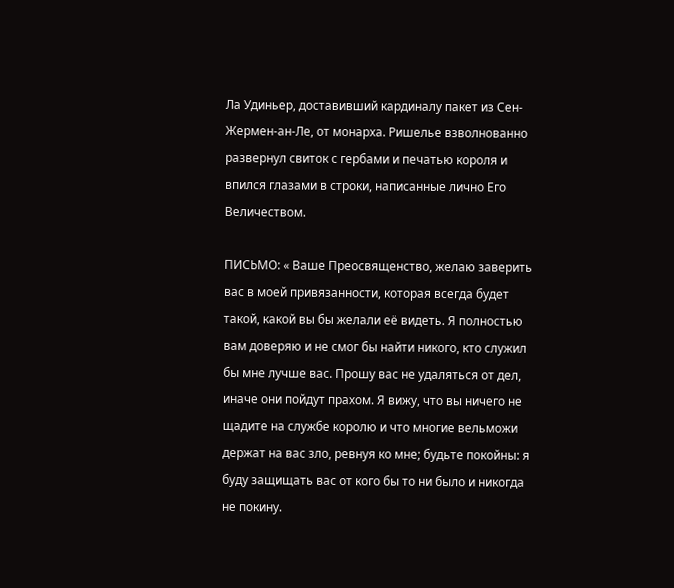Ла Удиньер, доставивший кардиналу пакет из Сен-Жермен-ан-Ле, от монарха. Ришелье взволнованно развернул свиток с гербами и печатью короля и впился глазами в строки, написанные лично Его Величеством.

ПИСЬМО: « Ваше Преосвященство, желаю заверить вас в моей привязанности, которая всегда будет такой, какой вы бы желали её видеть. Я полностью вам доверяю и не смог бы найти никого, кто служил бы мне лучше вас. Прошу вас не удаляться от дел, иначе они пойдут прахом. Я вижу, что вы ничего не щадите на службе королю и что многие вельможи держат на вас зло, ревнуя ко мне; будьте покойны: я буду защищать вас от кого бы то ни было и никогда не покину.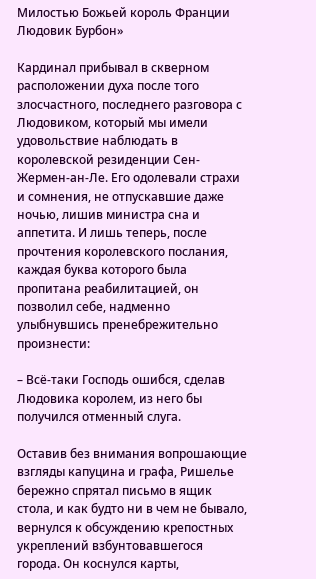Милостью Божьей король Франции Людовик Бурбон»

Кардинал прибывал в скверном расположении духа после того злосчастного, последнего разговора с Людовиком, который мы имели удовольствие наблюдать в королевской резиденции Сен-Жермен-ан-Ле. Его одолевали страхи и сомнения, не отпускавшие даже ночью, лишив министра сна и аппетита. И лишь теперь, после прочтения королевского послания, каждая буква которого была пропитана реабилитацией, он позволил себе, надменно улыбнувшись пренебрежительно произнести:

– Всё-таки Господь ошибся, сделав Людовика королем, из него бы получился отменный слуга.

Оставив без внимания вопрошающие взгляды капуцина и графа, Ришелье бережно спрятал письмо в ящик стола, и как будто ни в чем не бывало, вернулся к обсуждению крепостных укреплений взбунтовавшегося города. Он коснулся карты,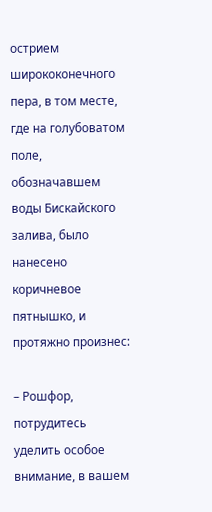острием ширококонечного пера, в том месте, где на голубоватом поле, обозначавшем воды Бискайского залива, было нанесено коричневое пятнышко, и протяжно произнес:

– Рошфор, потрудитесь уделить особое внимание, в вашем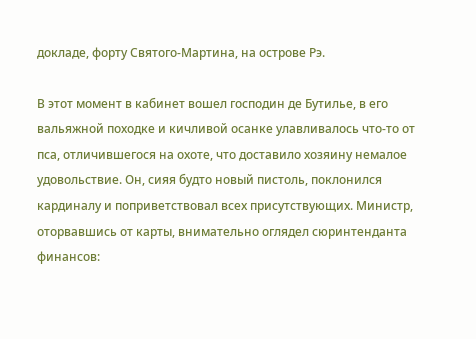докладе, форту Святого-Мартина, на острове Рэ.

В этот момент в кабинет вошел господин де Бутилье, в его вальяжной походке и кичливой осанке улавливалось что-то от пса, отличившегося на охоте, что доставило хозяину немалое удовольствие. Он, сияя будто новый пистоль, поклонился кардиналу и поприветствовал всех присутствующих. Министр, оторвавшись от карты, внимательно оглядел сюринтенданта финансов: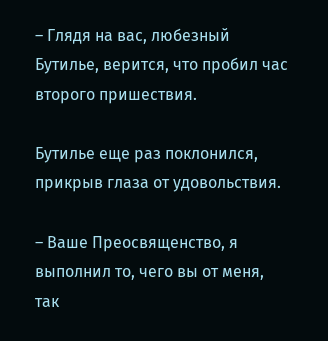– Глядя на вас, любезный Бутилье, верится, что пробил час второго пришествия.

Бутилье еще раз поклонился, прикрыв глаза от удовольствия.

– Ваше Преосвященство, я выполнил то, чего вы от меня, так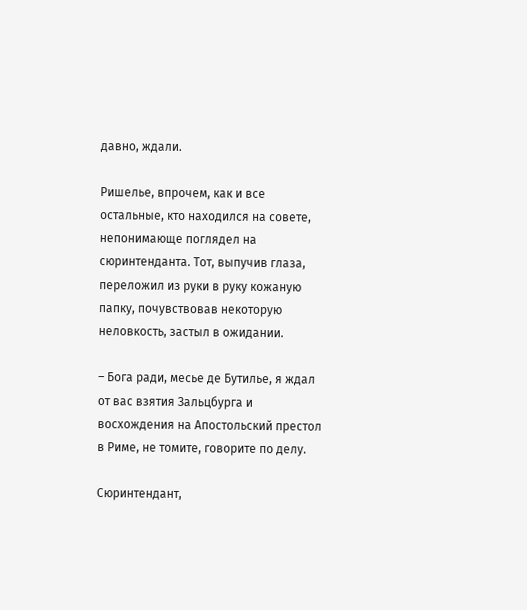давно, ждали.

Ришелье, впрочем, как и все остальные, кто находился на совете, непонимающе поглядел на сюринтенданта. Тот, выпучив глаза, переложил из руки в руку кожаную папку, почувствовав некоторую неловкость, застыл в ожидании.

– Бога ради, месье де Бутилье, я ждал от вас взятия Зальцбурга и восхождения на Апостольский престол в Риме, не томите, говорите по делу.

Сюринтендант,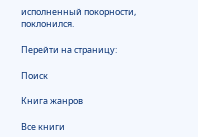исполненный покорности, поклонился.

Перейти на страницу:

Поиск

Книга жанров

Все книги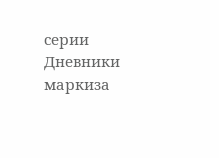серии Дневники маркиза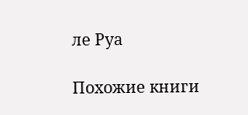ле Руа

Похожие книги